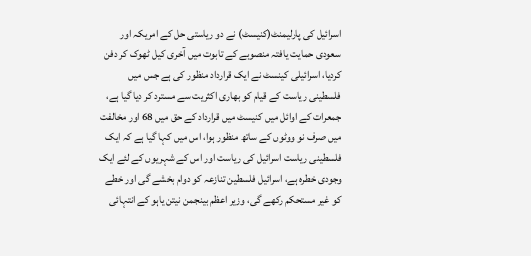اسرائیل کی پارلیمنٹ(کنیسٹ) نے دو ریاستی حل کے امریکہ اور سعودی حمایت یافتہ منصوبے کے تابوت میں آخری کیل ٹھوک کر دفن کردیا، اسرائیلی کینسٹ نے ایک قرارداد منظور کی ہے جس میں فلسطینی ریاست کے قیام کو بھاری اکثریت سے مسترد کر دیا گیا ہے، جمعرات کے اوائل میں کنیسٹ میں قرارداد کے حق میں 68 اور مخالفت میں صرف نو ووٹوں کے ساتھ منظور ہوا، اس میں کہا گیا ہے کہ ایک فلسطینی ریاست اسرائیل کی ریاست اور اس کے شہریوں کے لئے ایک وجودی خطرہ ہے، اسرائیل فلسطین تنازعہ کو دوام بخشے گی اور خطے کو غیر مستحکم رکھے گی، وزیر اعظم بینجمن نیتن یاہو کے انتہائی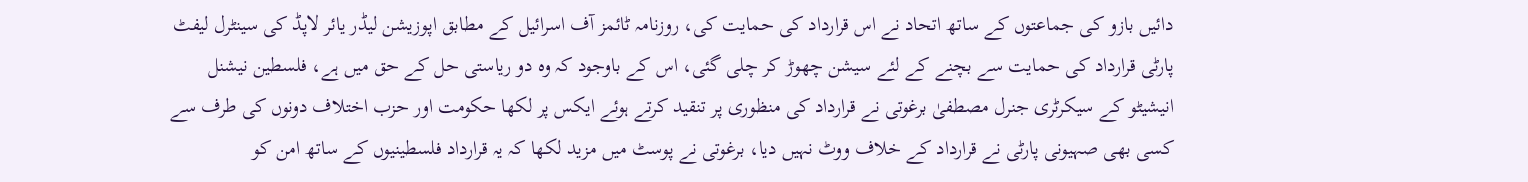دائیں بازو کی جماعتوں کے ساتھ اتحاد نے اس قرارداد کی حمایت کی، روزنامہ ٹائمز آف اسرائیل کے مطابق اپوزیشن لیڈر یائر لاپڈ کی سینٹرل لیفٹ پارٹی قرارداد کی حمایت سے بچنے کے لئے سیشن چھوڑ کر چلی گئی، اس کے باوجود کہ وہ دو ریاستی حل کے حق میں ہے، فلسطین نیشنل انیشیٹو کے سیکرٹری جنرل مصطفیٰ برغوتی نے قرارداد کی منظوری پر تنقید کرتے ہوئے ایکس پر لکھا حکومت اور حزب اختلاف دونوں کی طرف سے کسی بھی صہیونی پارٹی نے قرارداد کے خلاف ووٹ نہیں دیا، برغوتی نے پوسٹ میں مزید لکھا کہ یہ قرارداد فلسطینیوں کے ساتھ امن کو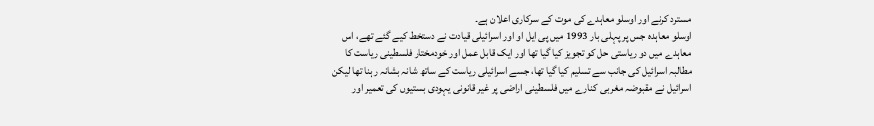مسترد کرنے اور اوسلو معاہدے کی موت کے سرکاری اعلان ہے۔
اوسلو معاہدہ جس پر پہلی بار 1993 میں پی ایل او اور اسرائیلی قیادت نے دستخط کیے گئے تھے، اس معاہدے میں دو ریاستی حل کو تجویز کیا گیا تھا اور ایک قابل عمل اور خودمختار فلسطینی ریاست کا مطالبہ اسرائیل کی جانب سے تسلیم کیا گیا تھا، جسے اسرائیلی ریاست کے ساتھ شانہ بشانہ رہنا تھا لیکن اسرائیل نے مقبوضہ مغربی کنارے میں فلسطینی اراضی پر غیر قانونی یہودی بستیوں کی تعمیر اور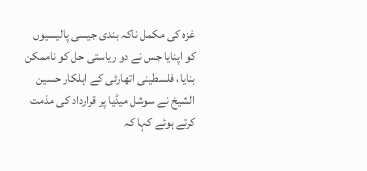غزہ کی مکمل ناکہ بندی جیسی پالیسیوں کو اپنایا جس نے دو ریاستی حل کو ناممکن بنایا، فلسطینی اتھارٹی کے اہلکار حسین الشیخ نے سوشل میڈیا پر قرارداد کی مذمت کرتے ہوئے کہا کہ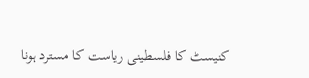کنیسٹ کا فلسطینی ریاست کا مسترد ہونا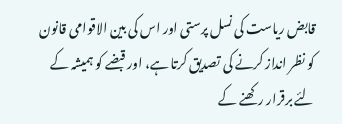قابض ریاست کی نسل پرستی اور اس کی بین الاقوامی قانون کو نظر انداز کرنے کی تصدیق کرتا ہے، اور قبضے کو ہمیشہ کے لئے برقرار رکھنے کے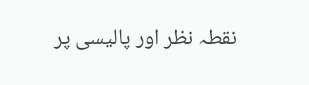نقطہ نظر اور پالیسی پر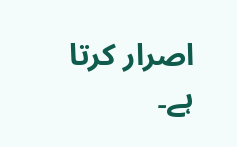اصرار کرتا ہے۔